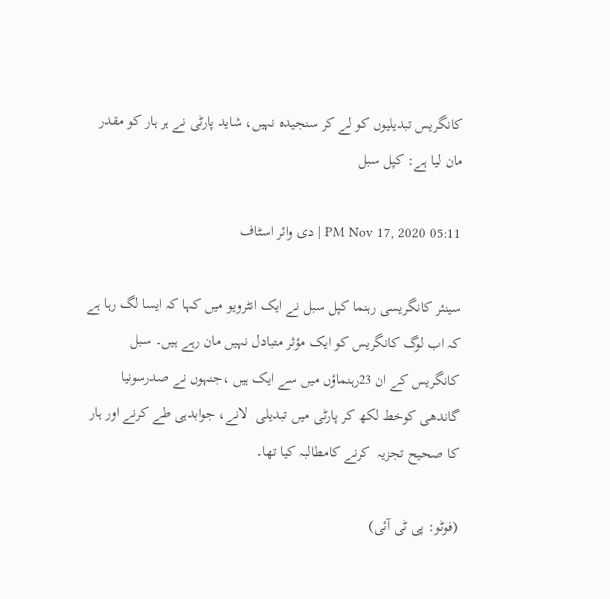کانگریس تبدیلیوں کو لے کر سنجیدہ نہیں، شاید پارٹی نے ہر ہار کو مقدر مان لیا ہے: کپل سبل

05:11 PM Nov 17, 2020 | دی وائر اسٹاف

سینئر کانگریسی رہنما کپل سبل نے ایک انٹرویو میں کہا کہ ایسا لگ رہا ہے کہ اب لوگ کانگریس کو ایک مؤثر متبادل نہیں مان رہے ہیں۔ سبل کانگریس کے ان 23رہنماؤں میں سے ایک ہیں ،جنہوں نے صدرسونیا گاندھی کوخط لکھ کر پارٹی میں تبدیلی  لانے، جوابدہی طے کرنے اور ہار کا صحیح تجزیہ  کرنے کامطالبہ کیا تھا۔

(فوٹو: پی ٹی آئی)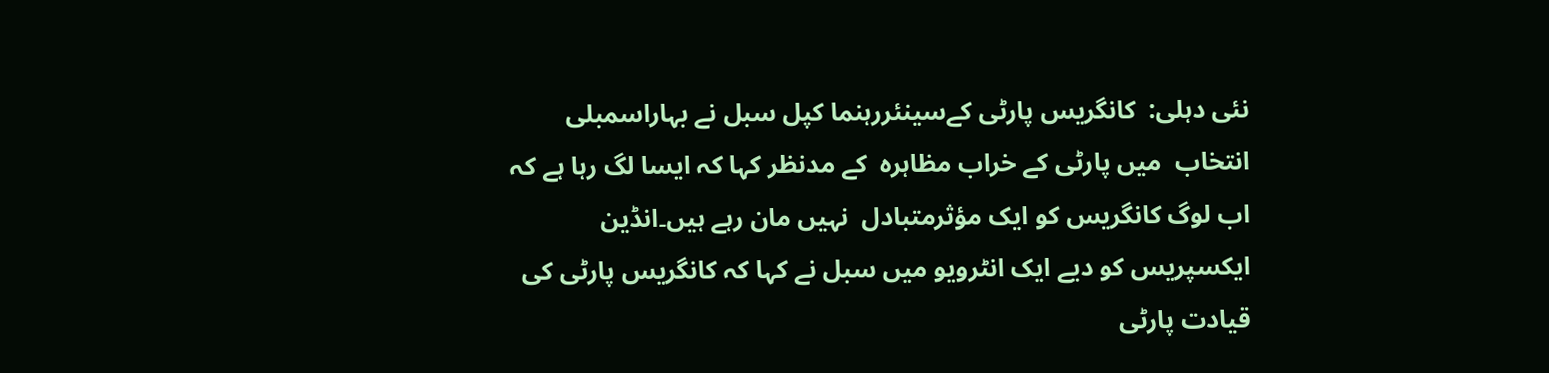نئی دہلی:  کانگریس پارٹی کےسینئررہنما کپل سبل نے بہاراسمبلی انتخاب  میں پارٹی کے خراب مظاہرہ  کے مدنظر کہا کہ ایسا لگ رہا ہے کہ اب لوگ کانگریس کو ایک مؤثرمتبادل  نہیں مان رہے ہیں۔انڈین ایکسپریس کو دیے ایک انٹرویو میں سبل نے کہا کہ کانگریس پارٹی کی قیادت پارٹی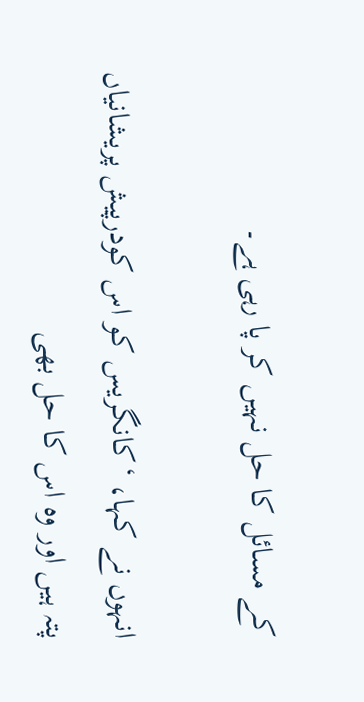کے مسائل کا حل نہیں کر پا رہی ہے۔

انہوں نے کہا، ‘کانگریس کو اس کودرپیش پریشانیاں پتہ ہیں اور وہ اس کا حل بھی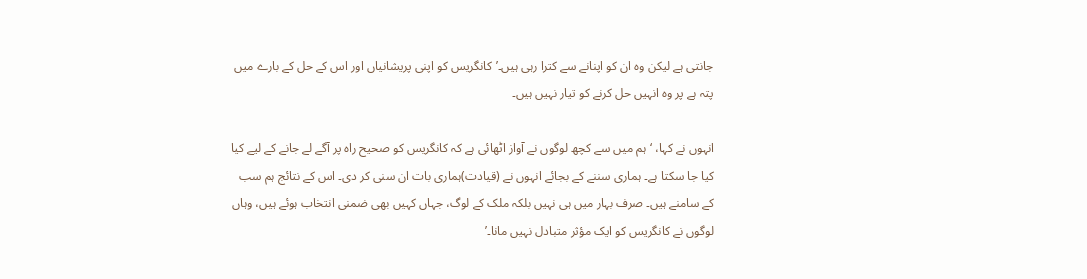جانتی ہے لیکن وہ ان کو اپنانے سے کترا رہی ہیں۔’کانگریس کو اپنی پریشانیاں اور اس کے حل کے بارے میں پتہ ہے پر وہ انہیں حل کرنے کو تیار نہیں ہیں۔

انہوں نے کہا، ‘ہم میں سے کچھ لوگوں نے آواز اٹھائی ہے کہ کانگریس کو صحیح راہ پر آگے لے جانے کے لیے کیا کیا جا سکتا ہے۔ ہماری سننے کے بجائے انہوں نے (قیادت)ہماری بات ان سنی کر دی۔ اس کے نتائج ہم سب کے سامنے ہیں۔ صرف بہار میں ہی نہیں بلکہ ملک کے لوگ، جہاں کہیں بھی ضمنی انتخاب ہوئے ہیں، وہاں لوگوں نے کانگریس کو ایک مؤثر متبادل نہیں مانا۔’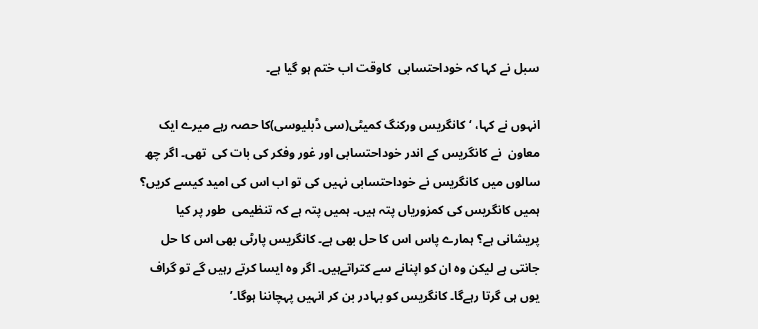سبل نے کہا کہ خوداحتسابی  کاوقت اب ختم ہو گیا ہے۔

انہوں نے کہا، ‘کانگریس ورکنگ کمیٹی(سی ڈبلیوسی)کا حصہ رہے میرے ایک معاون  نے کانگریس کے اندر خوداحتسابی اور غور وفکر کی بات کی  تھی۔ اگر چھ سالوں میں کانگریس نے خوداحتسابی نہیں کی تو اب اس کی امید کیسے کریں؟ ہمیں کانگریس کی کمزوریاں پتہ ہیں۔ ہمیں پتہ ہے کہ تنظیمی  طور پر کیا پریشانی ہے؟ ہمارے پاس اس کا حل بھی ہے۔ کانگریس پارٹی بھی اس کا حل جانتی ہے لیکن وہ ان کو اپنانے سے کتراتےہیں۔ اگر وہ ایسا کرتے رہیں گے تو گراف یوں ہی گرتا رہےگا۔ کانگریس کو بہادر بن کر انہیں پہچاننا ہوگا۔’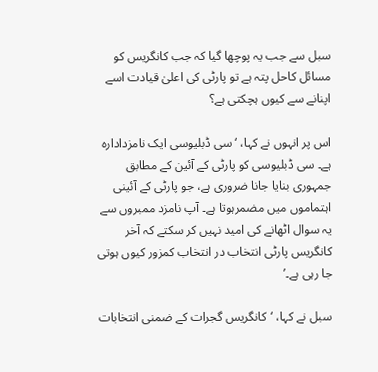سبل سے جب یہ پوچھا گیا کہ جب کانگریس کو مسائل کاحل پتہ ہے تو پارٹی کی اعلیٰ قیادت اسے اپنانے سے کیوں ہچکتی ہے؟

اس پر انہوں نے کہا، ‘سی ڈبلیوسی ایک نامزدادارہ ہے۔ سی ڈبلیوسی کو پارٹی کے آئین کے مطابق جمہوری بنایا جانا ضروری ہے، جو پارٹی کے آئینی اہتماموں میں مضمرہوتا ہے۔ آپ نامزد ممبروں سے یہ سوال اٹھانے کی امید نہیں کر سکتے کہ آخر کانگریس پارٹی انتخاب در انتخاب کمزور کیوں ہوتی جا رہی ہے۔’

سبل نے کہا، ‘کانگریس گجرات کے ضمنی انتخابات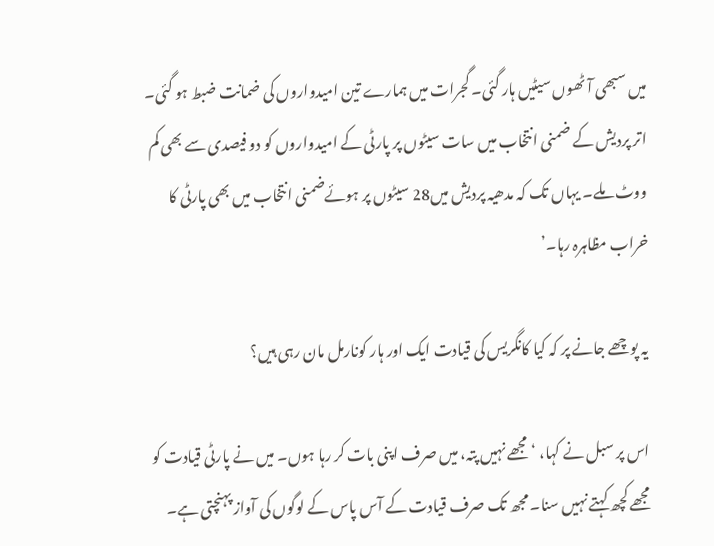میں سبھی آٹھوں سیٹیں ہار گئی۔ گجرات میں ہمارے تین امیدواروں کی ضمانت ضبط ہو گئی۔ اتر پردیش کے ضمنی انتخاب میں سات سیٹوں پر پارٹی کے امیدواروں کو دو فیصدی سے بھی کم ووٹ ملے۔ یہاں تک کہ مدھیہ پردیش میں28 سیٹوں پر ہوئےضمنی انتخاب میں بھی پارٹی کا خراب مظاہرہ رہا۔’

یہ پوچھے جانے پر کہ کیا کانگریس کی قیادت ایک اور ہار کونارمل مان رہی ہیں؟

اس پر سبل نے کہا، ‘مجھے نہیں پتہ، میں صرف اپنی بات کر رہا ہوں۔ میں نے پارٹی قیادت کو مجھے کچھ کہتے نہیں سنا۔ مجھ تک صرف قیادت کے آس پاس کے لوگوں کی آواز پہنچتی ہے۔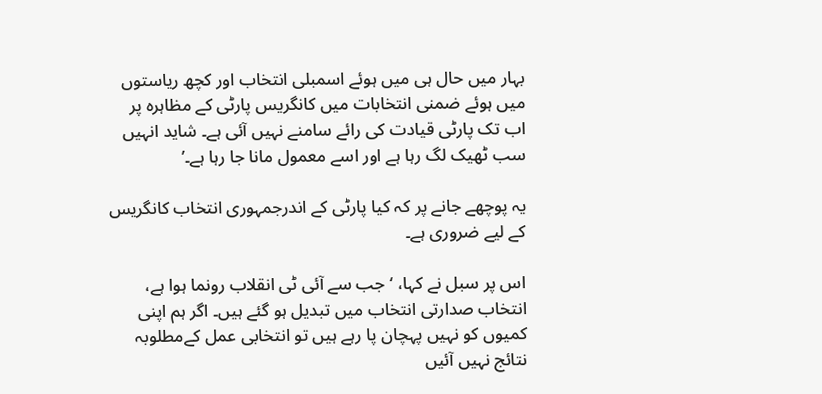بہار میں حال ہی میں ہوئے اسمبلی انتخاب اور کچھ ریاستوں میں ہوئے ضمنی انتخابات میں کانگریس پارٹی کے مظاہرہ پر اب تک پارٹی قیادت کی رائے سامنے نہیں آئی ہے۔ شاید انہیں سب ٹھیک لگ رہا ہے اور اسے معمول مانا جا رہا ہے۔’

یہ پوچھے جانے پر کہ کیا پارٹی کے اندرجمہوری انتخاب کانگریس کے لیے ضروری ہے۔

اس پر سبل نے کہا، ‘جب سے آئی ٹی انقلاب رونما ہوا ہے، انتخاب صدارتی انتخاب میں تبدیل ہو گئے ہیں۔ اگر ہم اپنی کمیوں کو نہیں پہچان پا رہے ہیں تو انتخابی عمل کےمطلوبہ نتائج نہیں آئیں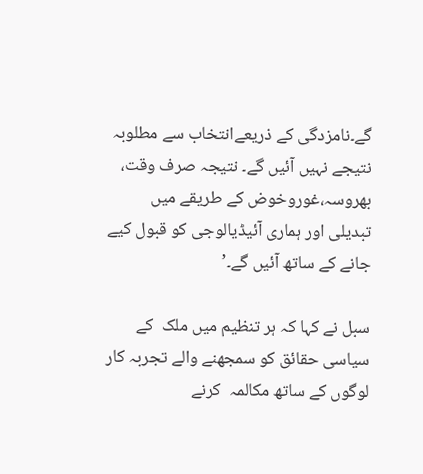گے۔نامزدگی کے ذریعےانتخاب سے مطلوبہ نتیجے نہیں آئیں گے۔ نتیجہ صرف وقت، بھروسہ،غوروخوض کے طریقے میں تبدیلی اور ہماری آئیڈیالوجی کو قبول کیے جانے کے ساتھ آئیں گے۔’

سبل نے کہا کہ ہر تنظیم میں ملک  کے سیاسی حقائق کو سمجھنے والے تجربہ کار لوگوں کے ساتھ مکالمہ  کرنے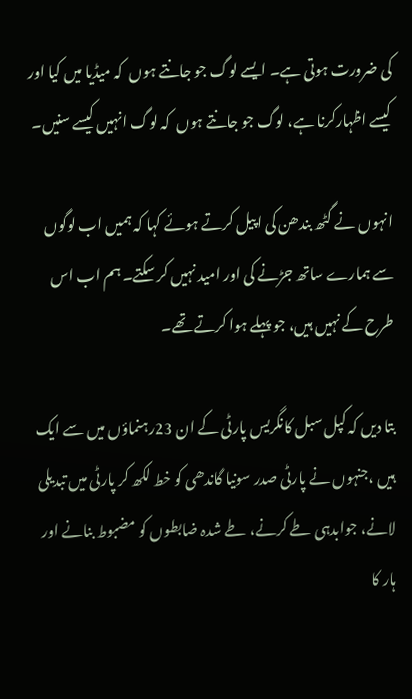کی ضرورت ہوتی ہے۔ ایسے لوگ جو جانتے ہوں  کہ میڈیا میں کیا اور کیسے اظہارکرنا ہے، لوگ جو جانتے ہوں  کہ لوگ انہیں کیسے سنیں۔

انہوں نے گٹھ بندھن کی اپیل کرتے ہوئے کہا کہ ہمیں اب لوگوں سے ہمارے ساتھ جڑنے کی اور امید نہیں کر سکتے۔ ہم اب اس طرح کے نہیں ہیں، جو پہلے ہوا کرتے تھے۔

بتا دیں کہ کپل سبل کانگریس پارٹی کے ان 23رہنماؤں میں سے ایک ہیں ،جنہوں نے پارٹی صدر سونیا گاندھی کو خط لکھ کر پارٹی میں تبدیلی لانے، جوابدہی طے کرنے، طے شدہ ضابطوں کو مضبوط بنانے اور ہار کا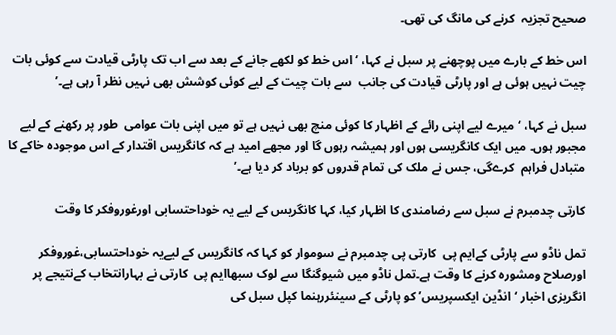صحیح تجزیہ  کرنے کی مانگ کی تھی۔

اس خط کے بارے میں پوچھنے پر سبل نے کہا، ‘اس خط کو لکھے جانے کے بعد سے اب تک پارٹی قیادت سے کوئی بات  چیت نہیں ہوئی ہے اور پارٹی قیادت کی جانب  سے بات چیت کے لیے کوئی کوشش بھی نہیں نظر آ رہی ہے۔’

سبل نے کہا، ‘میرے لیے اپنی رائے کے اظہار کا کوئی منچ بھی نہیں ہے تو میں اپنی بات عوامی  طور پر رکھنے کے لیے مجبور ہوں۔ میں ایک کانگریسی ہوں اور ہمیشہ رہوں گا اور مجھے امید ہے کہ کانگریس اقتدار کے اس موجودہ خاکے کا متبادل فراہم  کرےگی، جس نے ملک کی تمام قدروں کو برباد کر دیا ہے۔’

کارتی چدمبرم نے سبل سے رضامندی کا اظہار کیا، کہا کانگریس کے لیے یہ خوداحتسابی اورغوروفکر کا وقت

تمل ناڈو سے پارٹی کےایم پی  کارتی پی چدمبرم نے سوموار کو کہا کہ کانگریس کے لیےیہ خوداحتسابی،غوروفکر اورصلاح ومشورہ کرنے کا وقت ہے۔تمل ناڈو میں شیوگنگا سے لوک سبھاایم پی  کارتی نے بہارانتخاب کےنتیجے پر انگریزی اخبار ‘انڈین ایکسپریس’ کو پارٹی کے سینئررہنما کپل سبل کی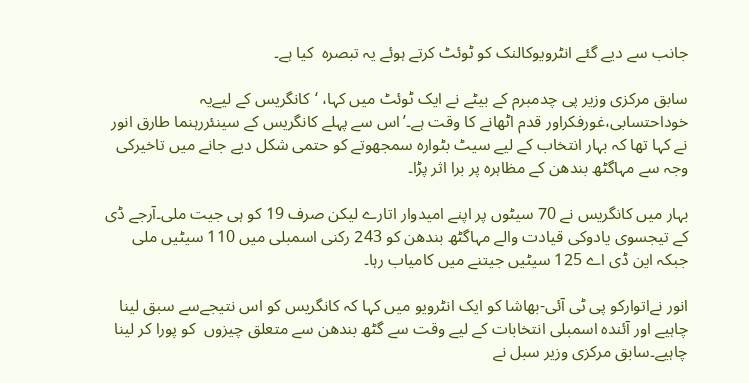جانب سے دیے گئے انٹرویوکالنک کو ٹوئٹ کرتے ہوئے یہ تبصرہ  کیا ہے۔

سابق مرکزی وزیر پی چدمبرم کے بیٹے نے ایک ٹوئٹ میں کہا، ‘کانگریس کے لیےیہ خوداحتسابی،غورفکراور قدم اٹھانے کا وقت ہے۔’اس سے پہلے کانگریس کے سینئررہنما طارق انور نے کہا تھا کہ بہار انتخاب کے لیے سیٹ بٹوارہ سمجھوتے کو حتمی شکل دیے جانے میں تاخیرکی وجہ سے مہاگٹھ بندھن کے مظاہرہ پر برا اثر پڑا۔

بہار میں کانگریس نے 70 سیٹوں پر اپنے امیدوار اتارے لیکن صرف 19 کو ہی جیت ملی۔آرجے ڈی  کے تیجسوی یادوکی قیادت والے مہاگٹھ بندھن کو 243 رکنی اسمبلی میں 110 سیٹیں ملی جبکہ این ڈی اے 125 سیٹیں جیتنے میں کامیاب رہا۔

انور نےاتوارکو پی ٹی آئی-بھاشا کو ایک انٹرویو میں کہا کہ کانگریس کو اس نتیجےسے سبق لینا چاہیے اور آئندہ اسمبلی انتخابات کے لیے وقت سے گٹھ بندھن سے متعلق چیزوں  کو پورا کر لینا چاہیے۔سابق مرکزی وزیر سبل نے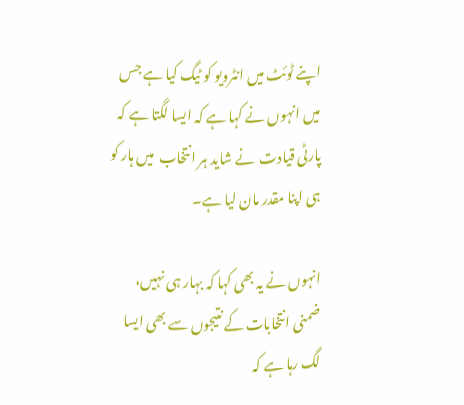اپنے ٹوئٹ میں انٹرویو کو ٹیگ کیا ہے جس میں انہوں نے کہا ہے کہ ایسا لگتا ہے کہ پارٹی قیادت  نے شاید ہر انتخاب  میں ہار کو ہی اپنا مقدر مان لیا ہے۔

انہوں نے یہ بھی کہا کہ بہار ہی نہیں، ضمنی انتخابات کے نتیجوں سے بھی ایسا لگ رہا ہے کہ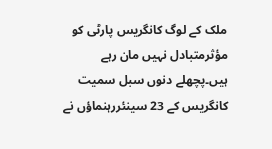ملک کے لوگ کانگریس پارٹی کو مؤثرمتبادل نہیں مان رہے ہیں۔پچھلے دنوں سبل سمیت کانگریس کے 23 سینئررہنماؤں نے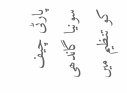پارٹی چیف سونیا گاندھی کو تنظیم میں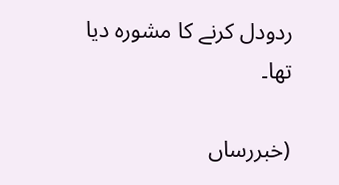ردودل کرنے کا مشورہ دیا تھا۔

(خبررساں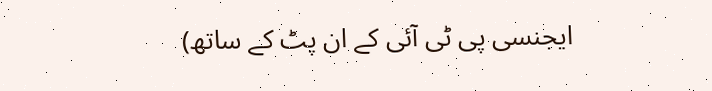ایجنسی پی ٹی آئی کے ان پٹ کے ساتھ)